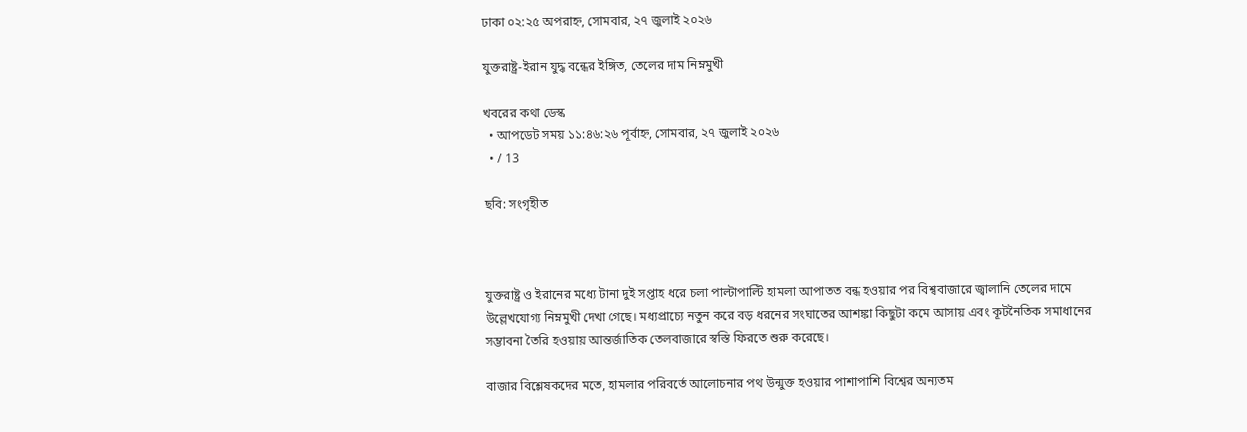ঢাকা ০২:২৫ অপরাহ্ন, সোমবার, ২৭ জুলাই ২০২৬

যুক্তরাষ্ট্র-ইরান যুদ্ধ বন্ধের ইঙ্গিত, তেলের দাম নিম্নমুখী

খবরের কথা ডেস্ক
  • আপডেট সময় ১১:৪৬:২৬ পূর্বাহ্ন, সোমবার, ২৭ জুলাই ২০২৬
  • / 13

ছবি: সংগৃহীত



যুক্তরাষ্ট্র ও ইরানের মধ্যে টানা দুই সপ্তাহ ধরে চলা পাল্টাপাল্টি হামলা আপাতত বন্ধ হওয়ার পর বিশ্ববাজারে জ্বালানি তেলের দামে উল্লেখযোগ্য নিম্নমুখী দেখা গেছে। মধ্যপ্রাচ্যে নতুন করে বড় ধরনের সংঘাতের আশঙ্কা কিছুটা কমে আসায় এবং কূটনৈতিক সমাধানের সম্ভাবনা তৈরি হওয়ায় আন্তর্জাতিক তেলবাজারে স্বস্তি ফিরতে শুরু করেছে।

বাজার বিশ্লেষকদের মতে, হামলার পরিবর্তে আলোচনার পথ উন্মুক্ত হওয়ার পাশাপাশি বিশ্বের অন্যতম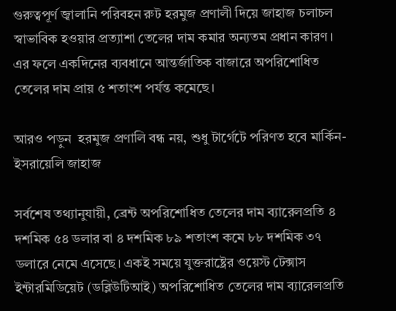গুরুত্বপূর্ণ জ্বালানি পরিবহন রুট হরমুজ প্রণালী দিয়ে জাহাজ চলাচল স্বাভাবিক হওয়ার প্রত্যাশা তেলের দাম কমার অন্যতম প্রধান কারণ। এর ফলে একদিনের ব্যবধানে আন্তর্জাতিক বাজারে অপরিশোধিত তেলের দাম প্রায় ৫ শতাংশ পর্যন্ত কমেছে।

আরও পড়ুন  হরমুজ প্রণালি বন্ধ নয়, শুধু টার্গেটে পরিণত হবে মার্কিন-ইসরায়েলি জাহাজ

সর্বশেষ তথ্যানুযায়ী, ব্রেন্ট অপরিশোধিত তেলের দাম ব্যারেলপ্রতি ৪ দশমিক ৫৪ ডলার বা ৪ দশমিক ৮৯ শতাংশ কমে ৮৮ দশমিক ৩৭ ডলারে নেমে এসেছে। একই সময়ে যুক্তরাষ্ট্রের ওয়েস্ট টেক্সাস ইন্টারমিডিয়েট (ডব্লিউটিআই) অপরিশোধিত তেলের দাম ব্যারেলপ্রতি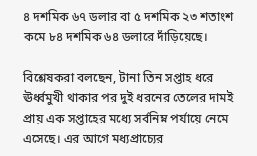৪ দশমিক ৬৭ ডলার বা ৫ দশমিক ২৩ শতাংশ কমে ৮৪ দশমিক ৬৪ ডলারে দাঁড়িয়েছে।

বিশ্লেষকরা বলছেন, টানা তিন সপ্তাহ ধরে ঊর্ধ্বমুখী থাকার পর দুই ধরনের তেলের দামই প্রায় এক সপ্তাহের মধ্যে সর্বনিম্ন পর্যায়ে নেমে এসেছে। এর আগে মধ্যপ্রাচ্যের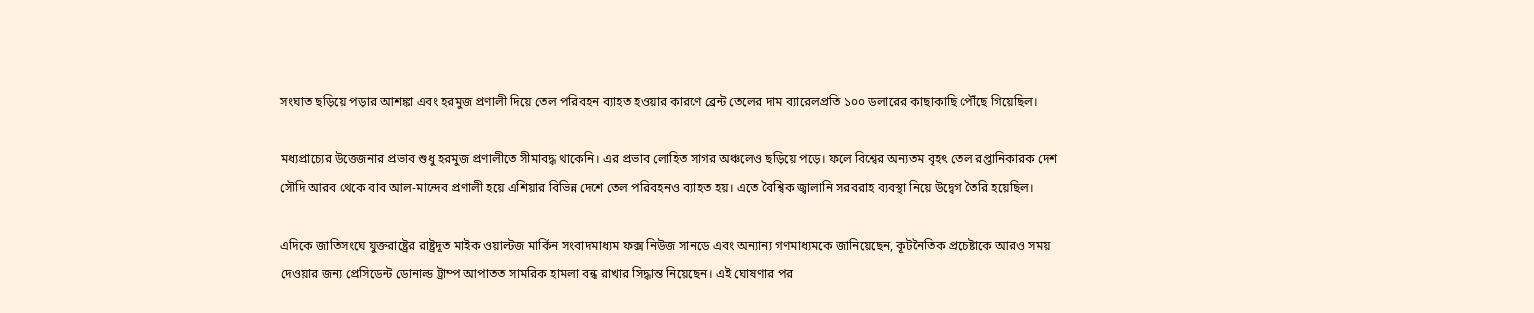সংঘাত ছড়িয়ে পড়ার আশঙ্কা এবং হরমুজ প্রণালী দিয়ে তেল পরিবহন ব্যাহত হওয়ার কারণে ব্রেন্ট তেলের দাম ব্যারেলপ্রতি ১০০ ডলারের কাছাকাছি পৌঁছে গিয়েছিল।

মধ্যপ্রাচ্যের উত্তেজনার প্রভাব শুধু হরমুজ প্রণালীতে সীমাবদ্ধ থাকেনি। এর প্রভাব লোহিত সাগর অঞ্চলেও ছড়িয়ে পড়ে। ফলে বিশ্বের অন্যতম বৃহৎ তেল রপ্তানিকারক দেশ সৌদি আরব থেকে বাব আল-মান্দেব প্রণালী হয়ে এশিয়ার বিভিন্ন দেশে তেল পরিবহনও ব্যাহত হয়। এতে বৈশ্বিক জ্বালানি সরবরাহ ব্যবস্থা নিয়ে উদ্বেগ তৈরি হয়েছিল।

এদিকে জাতিসংঘে যুক্তরাষ্ট্রের রাষ্ট্রদূত মাইক ওয়াল্টজ মার্কিন সংবাদমাধ্যম ফক্স নিউজ সানডে এবং অন্যান্য গণমাধ্যমকে জানিয়েছেন, কূটনৈতিক প্রচেষ্টাকে আরও সময় দেওয়ার জন্য প্রেসিডেন্ট ডোনাল্ড ট্রাম্প আপাতত সামরিক হামলা বন্ধ রাখার সিদ্ধান্ত নিয়েছেন। এই ঘোষণার পর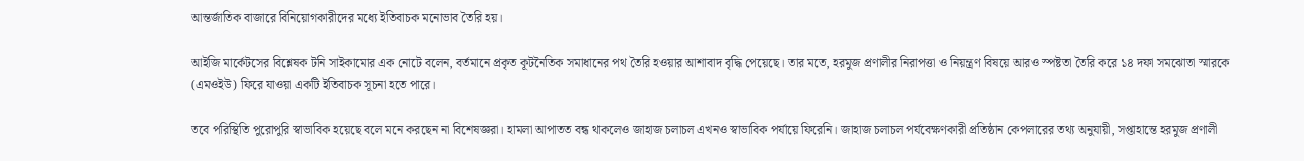আন্তর্জাতিক বাজারে বিনিয়োগকারীদের মধ্যে ইতিবাচক মনোভাব তৈরি হয়।

আইজি মার্কেটসের বিশ্লেষক টনি সাইকামোর এক নোটে বলেন, বর্তমানে প্রকৃত কূটনৈতিক সমাধানের পথ তৈরি হওয়ার আশাবাদ বৃদ্ধি পেয়েছে। তার মতে, হরমুজ প্রণালীর নিরাপত্তা ও নিয়ন্ত্রণ বিষয়ে আরও স্পষ্টতা তৈরি করে ১৪ দফা সমঝোতা স্মারকে (এমওইউ) ফিরে যাওয়া একটি ইতিবাচক সূচনা হতে পারে।

তবে পরিস্থিতি পুরোপুরি স্বাভাবিক হয়েছে বলে মনে করছেন না বিশেষজ্ঞরা। হামলা আপাতত বন্ধ থাকলেও জাহাজ চলাচল এখনও স্বাভাবিক পর্যায়ে ফিরেনি। জাহাজ চলাচল পর্যবেক্ষণকারী প্রতিষ্ঠান কেপলারের তথ্য অনুযায়ী, সপ্তাহান্তে হরমুজ প্রণালী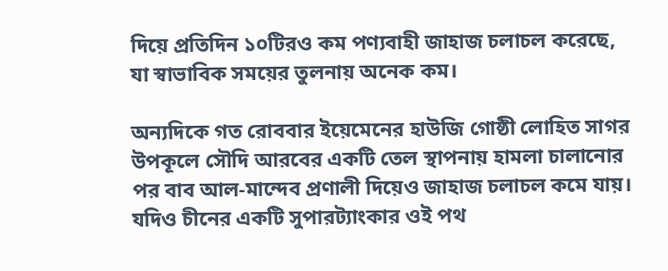দিয়ে প্রতিদিন ১০টিরও কম পণ্যবাহী জাহাজ চলাচল করেছে, যা স্বাভাবিক সময়ের তুলনায় অনেক কম।

অন্যদিকে গত রোববার ইয়েমেনের হাউজি গোষ্ঠী লোহিত সাগর উপকূলে সৌদি আরবের একটি তেল স্থাপনায় হামলা চালানোর পর বাব আল-মান্দেব প্রণালী দিয়েও জাহাজ চলাচল কমে যায়। যদিও চীনের একটি সুপারট্যাংকার ওই পথ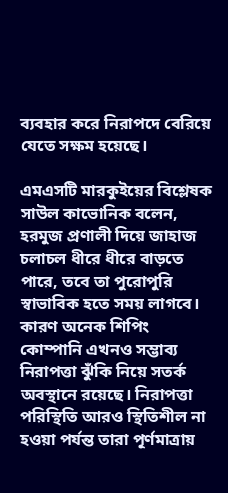ব্যবহার করে নিরাপদে বেরিয়ে যেতে সক্ষম হয়েছে।

এমএসটি মারকুইয়ের বিশ্লেষক সাউল কাভোনিক বলেন, হরমুজ প্রণালী দিয়ে জাহাজ চলাচল ধীরে ধীরে বাড়তে পারে, তবে তা পুরোপুরি স্বাভাবিক হতে সময় লাগবে। কারণ অনেক শিপিং কোম্পানি এখনও সম্ভাব্য নিরাপত্তা ঝুঁকি নিয়ে সতর্ক অবস্থানে রয়েছে। নিরাপত্তা পরিস্থিতি আরও স্থিতিশীল না হওয়া পর্যন্ত তারা পূর্ণমাত্রায়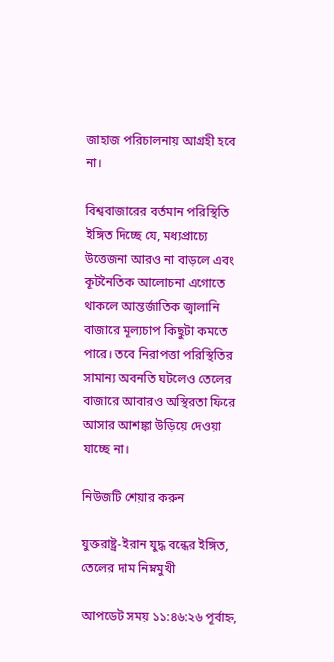জাহাজ পরিচালনায় আগ্রহী হবে না।

বিশ্ববাজারের বর্তমান পরিস্থিতি ইঙ্গিত দিচ্ছে যে, মধ্যপ্রাচ্যে উত্তেজনা আরও না বাড়লে এবং কূটনৈতিক আলোচনা এগোতে থাকলে আন্তর্জাতিক জ্বালানি বাজারে মূল্যচাপ কিছুটা কমতে পারে। তবে নিরাপত্তা পরিস্থিতির সামান্য অবনতি ঘটলেও তেলের বাজারে আবারও অস্থিরতা ফিরে আসার আশঙ্কা উড়িয়ে দেওয়া যাচ্ছে না।

নিউজটি শেয়ার করুন

যুক্তরাষ্ট্র-ইরান যুদ্ধ বন্ধের ইঙ্গিত, তেলের দাম নিম্নমুখী

আপডেট সময় ১১:৪৬:২৬ পূর্বাহ্ন,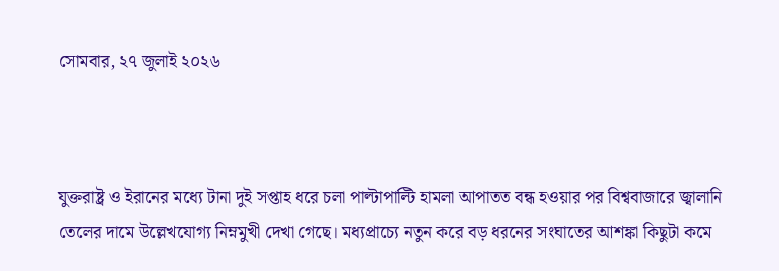সোমবার, ২৭ জুলাই ২০২৬



যুক্তরাষ্ট্র ও ইরানের মধ্যে টানা দুই সপ্তাহ ধরে চলা পাল্টাপাল্টি হামলা আপাতত বন্ধ হওয়ার পর বিশ্ববাজারে জ্বালানি তেলের দামে উল্লেখযোগ্য নিম্নমুখী দেখা গেছে। মধ্যপ্রাচ্যে নতুন করে বড় ধরনের সংঘাতের আশঙ্কা কিছুটা কমে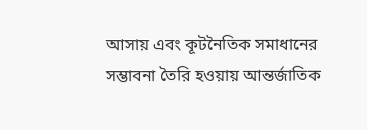আসায় এবং কূটনৈতিক সমাধানের সম্ভাবনা তৈরি হওয়ায় আন্তর্জাতিক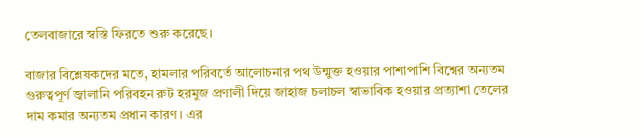তেলবাজারে স্বস্তি ফিরতে শুরু করেছে।

বাজার বিশ্লেষকদের মতে, হামলার পরিবর্তে আলোচনার পথ উন্মুক্ত হওয়ার পাশাপাশি বিশ্বের অন্যতম গুরুত্বপূর্ণ জ্বালানি পরিবহন রুট হরমুজ প্রণালী দিয়ে জাহাজ চলাচল স্বাভাবিক হওয়ার প্রত্যাশা তেলের দাম কমার অন্যতম প্রধান কারণ। এর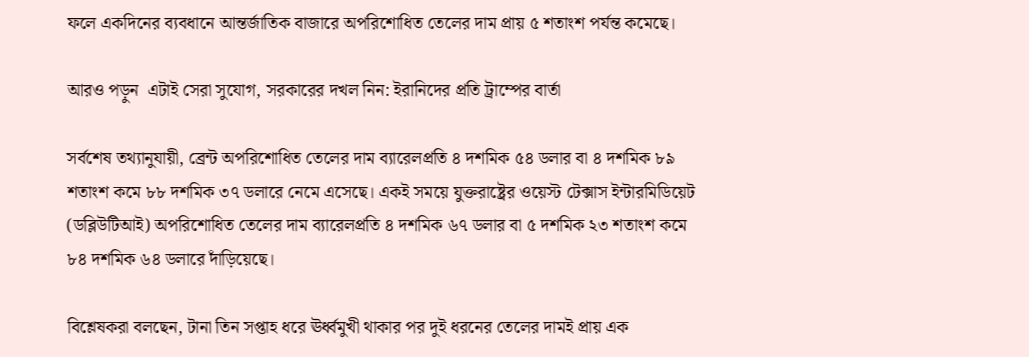ফলে একদিনের ব্যবধানে আন্তর্জাতিক বাজারে অপরিশোধিত তেলের দাম প্রায় ৫ শতাংশ পর্যন্ত কমেছে।

আরও পড়ুন  এটাই সেরা সুযোগ, সরকারের দখল নিন: ইরানিদের প্রতি ট্রাম্পের বার্তা

সর্বশেষ তথ্যানুযায়ী, ব্রেন্ট অপরিশোধিত তেলের দাম ব্যারেলপ্রতি ৪ দশমিক ৫৪ ডলার বা ৪ দশমিক ৮৯ শতাংশ কমে ৮৮ দশমিক ৩৭ ডলারে নেমে এসেছে। একই সময়ে যুক্তরাষ্ট্রের ওয়েস্ট টেক্সাস ইন্টারমিডিয়েট (ডব্লিউটিআই) অপরিশোধিত তেলের দাম ব্যারেলপ্রতি ৪ দশমিক ৬৭ ডলার বা ৫ দশমিক ২৩ শতাংশ কমে ৮৪ দশমিক ৬৪ ডলারে দাঁড়িয়েছে।

বিশ্লেষকরা বলছেন, টানা তিন সপ্তাহ ধরে ঊর্ধ্বমুখী থাকার পর দুই ধরনের তেলের দামই প্রায় এক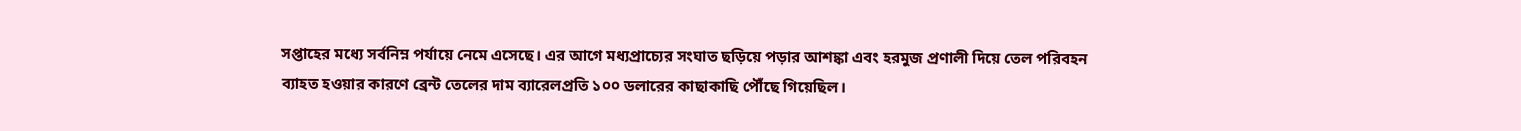সপ্তাহের মধ্যে সর্বনিম্ন পর্যায়ে নেমে এসেছে। এর আগে মধ্যপ্রাচ্যের সংঘাত ছড়িয়ে পড়ার আশঙ্কা এবং হরমুজ প্রণালী দিয়ে তেল পরিবহন ব্যাহত হওয়ার কারণে ব্রেন্ট তেলের দাম ব্যারেলপ্রতি ১০০ ডলারের কাছাকাছি পৌঁছে গিয়েছিল।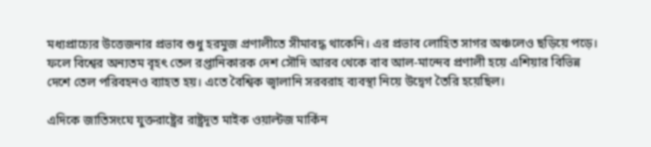মধ্যপ্রাচ্যের উত্তেজনার প্রভাব শুধু হরমুজ প্রণালীতে সীমাবদ্ধ থাকেনি। এর প্রভাব লোহিত সাগর অঞ্চলেও ছড়িয়ে পড়ে। ফলে বিশ্বের অন্যতম বৃহৎ তেল রপ্তানিকারক দেশ সৌদি আরব থেকে বাব আল-মান্দেব প্রণালী হয়ে এশিয়ার বিভিন্ন দেশে তেল পরিবহনও ব্যাহত হয়। এতে বৈশ্বিক জ্বালানি সরবরাহ ব্যবস্থা নিয়ে উদ্বেগ তৈরি হয়েছিল।

এদিকে জাতিসংঘে যুক্তরাষ্ট্রের রাষ্ট্রদূত মাইক ওয়াল্টজ মার্কিন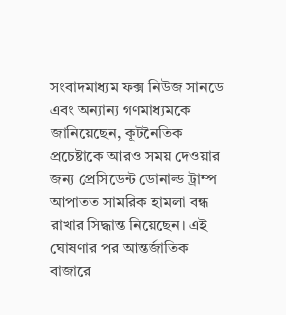সংবাদমাধ্যম ফক্স নিউজ সানডে এবং অন্যান্য গণমাধ্যমকে জানিয়েছেন, কূটনৈতিক প্রচেষ্টাকে আরও সময় দেওয়ার জন্য প্রেসিডেন্ট ডোনাল্ড ট্রাম্প আপাতত সামরিক হামলা বন্ধ রাখার সিদ্ধান্ত নিয়েছেন। এই ঘোষণার পর আন্তর্জাতিক বাজারে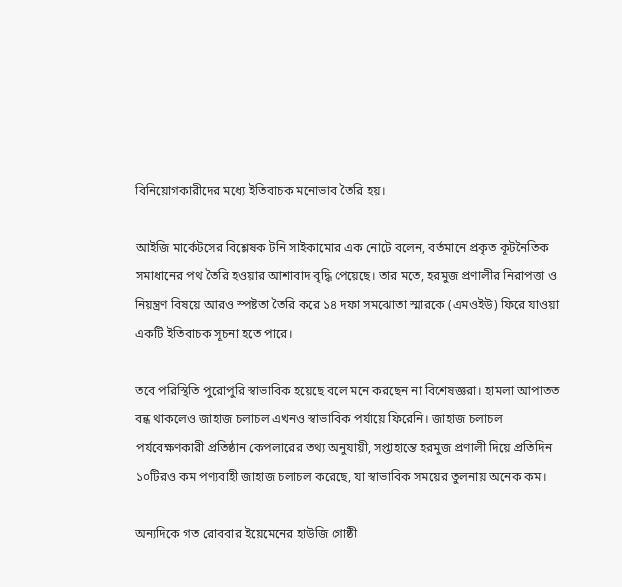বিনিয়োগকারীদের মধ্যে ইতিবাচক মনোভাব তৈরি হয়।

আইজি মার্কেটসের বিশ্লেষক টনি সাইকামোর এক নোটে বলেন, বর্তমানে প্রকৃত কূটনৈতিক সমাধানের পথ তৈরি হওয়ার আশাবাদ বৃদ্ধি পেয়েছে। তার মতে, হরমুজ প্রণালীর নিরাপত্তা ও নিয়ন্ত্রণ বিষয়ে আরও স্পষ্টতা তৈরি করে ১৪ দফা সমঝোতা স্মারকে (এমওইউ) ফিরে যাওয়া একটি ইতিবাচক সূচনা হতে পারে।

তবে পরিস্থিতি পুরোপুরি স্বাভাবিক হয়েছে বলে মনে করছেন না বিশেষজ্ঞরা। হামলা আপাতত বন্ধ থাকলেও জাহাজ চলাচল এখনও স্বাভাবিক পর্যায়ে ফিরেনি। জাহাজ চলাচল পর্যবেক্ষণকারী প্রতিষ্ঠান কেপলারের তথ্য অনুযায়ী, সপ্তাহান্তে হরমুজ প্রণালী দিয়ে প্রতিদিন ১০টিরও কম পণ্যবাহী জাহাজ চলাচল করেছে, যা স্বাভাবিক সময়ের তুলনায় অনেক কম।

অন্যদিকে গত রোববার ইয়েমেনের হাউজি গোষ্ঠী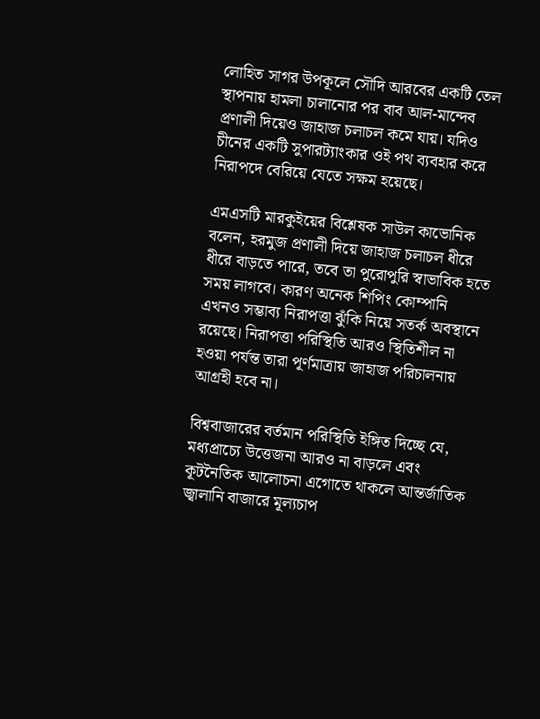লোহিত সাগর উপকূলে সৌদি আরবের একটি তেল স্থাপনায় হামলা চালানোর পর বাব আল-মান্দেব প্রণালী দিয়েও জাহাজ চলাচল কমে যায়। যদিও চীনের একটি সুপারট্যাংকার ওই পথ ব্যবহার করে নিরাপদে বেরিয়ে যেতে সক্ষম হয়েছে।

এমএসটি মারকুইয়ের বিশ্লেষক সাউল কাভোনিক বলেন, হরমুজ প্রণালী দিয়ে জাহাজ চলাচল ধীরে ধীরে বাড়তে পারে, তবে তা পুরোপুরি স্বাভাবিক হতে সময় লাগবে। কারণ অনেক শিপিং কোম্পানি এখনও সম্ভাব্য নিরাপত্তা ঝুঁকি নিয়ে সতর্ক অবস্থানে রয়েছে। নিরাপত্তা পরিস্থিতি আরও স্থিতিশীল না হওয়া পর্যন্ত তারা পূর্ণমাত্রায় জাহাজ পরিচালনায় আগ্রহী হবে না।

বিশ্ববাজারের বর্তমান পরিস্থিতি ইঙ্গিত দিচ্ছে যে, মধ্যপ্রাচ্যে উত্তেজনা আরও না বাড়লে এবং কূটনৈতিক আলোচনা এগোতে থাকলে আন্তর্জাতিক জ্বালানি বাজারে মূল্যচাপ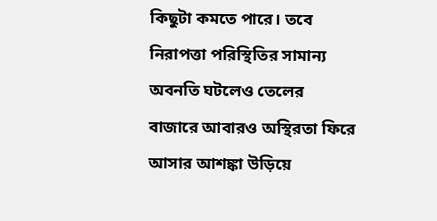কিছুটা কমতে পারে। তবে নিরাপত্তা পরিস্থিতির সামান্য অবনতি ঘটলেও তেলের বাজারে আবারও অস্থিরতা ফিরে আসার আশঙ্কা উড়িয়ে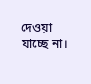দেওয়া যাচ্ছে না।